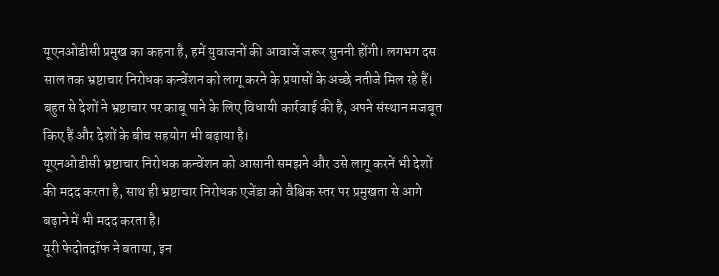यूएनओडीसी प्रमुख का कहना है, हमें युवाजनों की आवाजें जरूर सुननी होंगी। लगभग दस साल तक भ्रष्टाचार निरोधक कन्वेंशन को लागू करने के प्रयासों के अच्छे नतीजे मिल रहे हैं। बहुत से देशों ने भ्रष्टाचार पर काबू पाने के लिए विधायी कार्रवाई की है, अपने संस्थान मजबूत किए हैं और देशों के बीच सहयोग भी बढ़ाया है।
यूएनओडीसी भ्रष्टाचार निरोधक कन्वेंशन को आसानी समझने और उसे लागू करनें भी देशों की मदद करता है, साथ ही भ्रष्टाचार निरोधक एजेंडा को वैश्विक स्तर पर प्रमुखता से आगे बढ़ाने में भी मदद करता है।
यूरी फेदोतदॉफ ने बताया, इन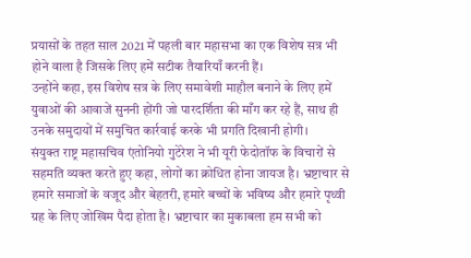प्रयासों के तहत साल 2021 में पहली बार महासभा का एक विशेष सत्र भी होने वाला है जिसके लिए हमें सटीक तैयारियाँ करनी हैं।
उन्होंने कहा, इस विशेष सत्र के लिए समावेशी माहौल बनाने के लिए हमें युवाओं की आवाजें सुननी होंगी जो पारदर्शिता की माँग कर रहे हैं, साथ ही उनके समुदायों में समुचित कार्रवाई करके भी प्रगति दिखानी होगी।
संयुक्त राष्ट्र महासचिव एंतोनियो गुटेरेश ने भी यूरी फेदोतॉफ के विचारों से सहमति व्यक्त करते हुए कहा, लोगों का क्रोधित होना जायज है। भ्रष्टाचार से हमारे समाजों के वजूद और बेहतरी, हमारे बच्चों के भविष्य और हमारे पृथ्वी ग्रह के लिए जोखिम पैदा होता है। भ्रष्टाचार का मुकाबला हम सभी को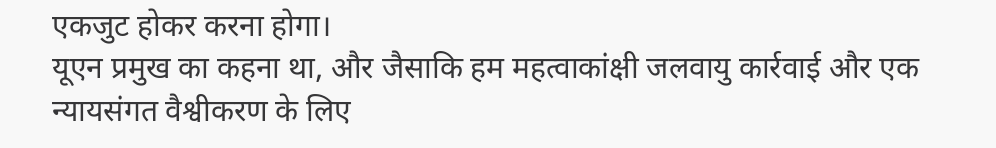एकजुट होकर करना होगा।
यूएन प्रमुख का कहना था, और जैसाकि हम महत्वाकांक्षी जलवायु कार्रवाई और एक न्यायसंगत वैश्वीकरण के लिए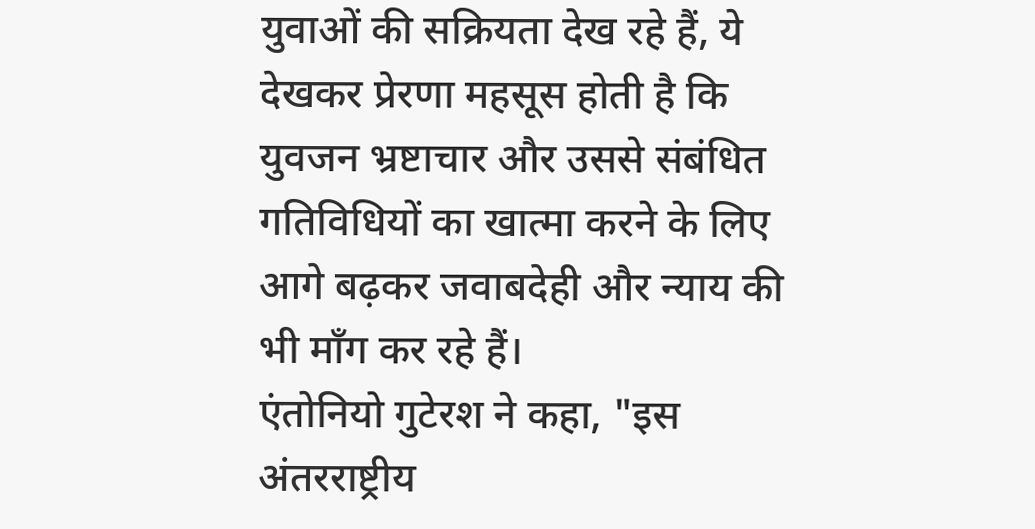युवाओं की सक्रियता देख रहे हैं, ये देखकर प्रेरणा महसूस होती है कि युवजन भ्रष्टाचार और उससे संबंधित गतिविधियों का खात्मा करने के लिए आगे बढ़कर जवाबदेही और न्याय की भी माँग कर रहे हैं।
एंतोनियो गुटेरश ने कहा, "इस अंतरराष्ट्रीय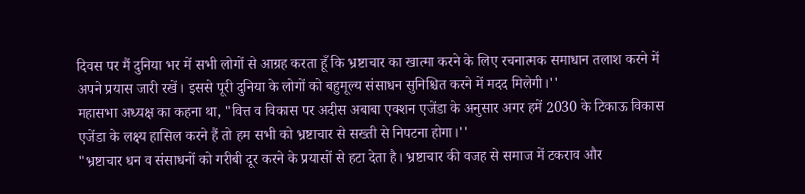दिवस पर मैं दुनिया भर में सभी लोगों से आग्रह करता हूँ कि भ्रष्टाचार का खात्मा करने के लिए रचनात्मक समाधान तलाश करने में अपने प्रयास जारी रखें। इससे पूरी दुनिया के लोगों को बहुमूल्य संसाधन सुनिश्चित करने में मदद मिलेगी।''
महासभा अध्यक्ष का कहना था, "वित्त व विकास पर अदीस अबाबा एक्शन एजेंडा के अनुसार अगर हमें 2030 के टिकाऊ विकास एजेंडा के लक्ष्य हासिल करने हैं तो हम सभी को भ्रष्टाचार से सख्ती से निपटना होगा।''
"भ्रष्टाचार धन व संसाधनों को गरीबी दूर करने के प्रयासों से हटा देता है। भ्रष्टाचार की वजह से समाज में टकराव और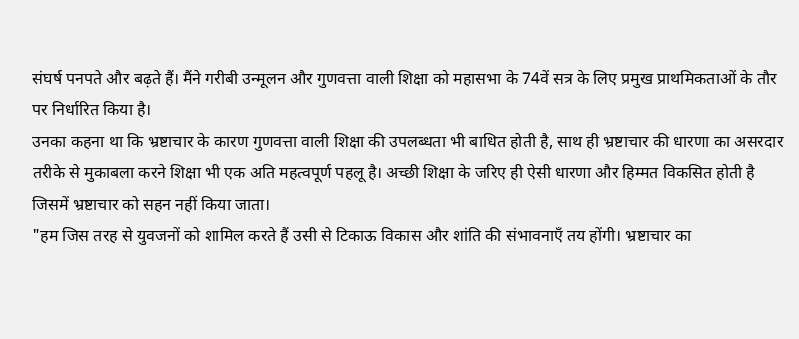संघर्ष पनपते और बढ़ते हैं। मैंने गरीबी उन्मूलन और गुणवत्ता वाली शिक्षा को महासभा के 74वें सत्र के लिए प्रमुख प्राथमिकताओं के तौर पर निर्धारित किया है।
उनका कहना था कि भ्रष्टाचार के कारण गुणवत्ता वाली शिक्षा की उपलब्धता भी बाधित होती है, साथ ही भ्रष्टाचार की धारणा का असरदार तरीके से मुकाबला करने शिक्षा भी एक अति महत्वपूर्ण पहलू है। अच्छी शिक्षा के जरिए ही ऐसी धारणा और हिम्मत विकसित होती है जिसमें भ्रष्टाचार को सहन नहीं किया जाता।
"हम जिस तरह से युवजनों को शामिल करते हैं उसी से टिकाऊ विकास और शांति की संभावनाएँ तय होंगी। भ्रष्टाचार का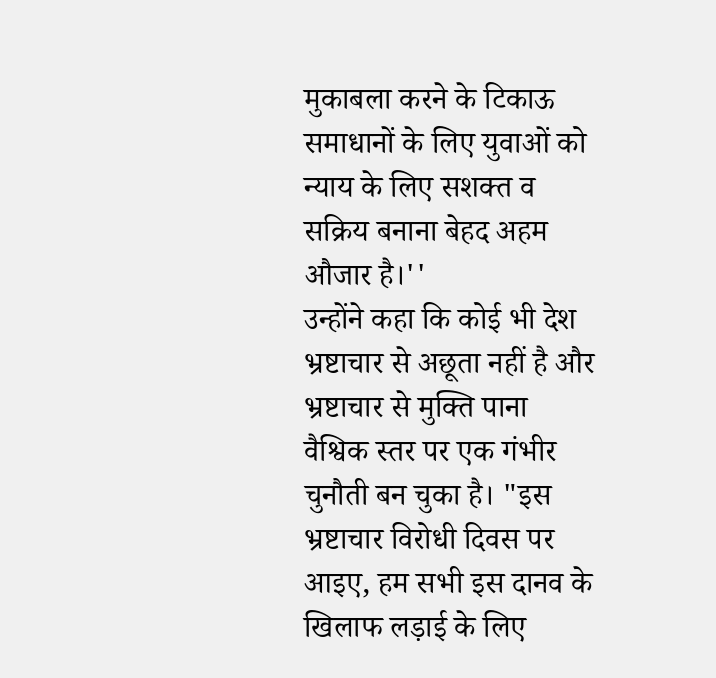मुकाबला करने के टिकाऊ समाधानों के लिए युवाओं को न्याय के लिए सशक्त व सक्रिय बनाना बेहद अहम औजार है।''
उन्होंने कहा कि कोई भी देश भ्रष्टाचार से अछूता नहीं है और भ्रष्टाचार से मुक्ति पाना वैश्विक स्तर पर एक गंभीर चुनौती बन चुका है। "इस भ्रष्टाचार विरोधी दिवस पर आइए, हम सभी इस दानव के खिलाफ लड़ाई के लिए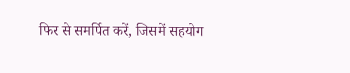फिर से समर्पित करें, जिसमें सहयोग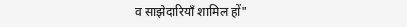व साझेदारियाँ शामिल हों"